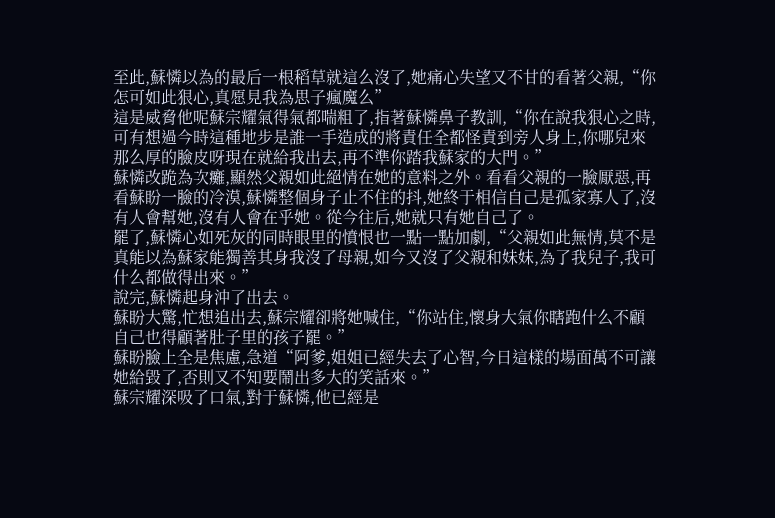至此,蘇憐以為的最后一根稻草就這么沒了,她痛心失望又不甘的看著父親,“你怎可如此狠心,真愿見我為思子瘋魔么”
這是威脅他呢蘇宗耀氣得氣都喘粗了,指著蘇憐鼻子教訓,“你在說我狠心之時,可有想過今時這種地步是誰一手造成的將責任全都怪責到旁人身上,你哪兒來那么厚的臉皮呀現在就給我出去,再不準你踏我蘇家的大門。”
蘇憐改跪為次癱,顯然父親如此絕情在她的意料之外。看看父親的一臉厭惡,再看蘇盼一臉的冷漠,蘇憐整個身子止不住的抖,她終于相信自己是孤家寡人了,沒有人會幫她,沒有人會在乎她。從今往后,她就只有她自己了。
罷了,蘇憐心如死灰的同時眼里的憤恨也一點一點加劇,“父親如此無情,莫不是真能以為蘇家能獨善其身我沒了母親,如今又沒了父親和妹妹,為了我兒子,我可什么都做得出來。”
說完,蘇憐起身沖了出去。
蘇盼大驚,忙想追出去,蘇宗耀卻將她喊住,“你站住,懷身大氣你瞎跑什么不顧自己也得顧著肚子里的孩子罷。”
蘇盼臉上全是焦慮,急道“阿爹,姐姐已經失去了心智,今日這樣的場面萬不可讓她給毀了,否則又不知要鬧出多大的笑話來。”
蘇宗耀深吸了口氣,對于蘇憐,他已經是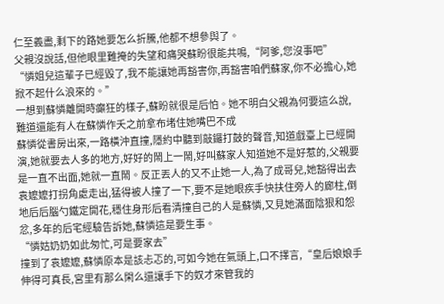仁至義盡,剩下的路她要怎么折騰,他都不想參與了。
父親沒說話,但他眼里難掩的失望和痛哭蘇盼很能共鳴,“阿爹,您沒事吧”
“憐姐兒這輩子已經毀了,我不能讓她再豁害你,再豁害咱們蘇家,你不必擔心,她掀不起什么浪來的。”
一想到蘇憐離開時癲狂的樣子,蘇盼就很是后怕。她不明白父親為何要這么說,難道還能有人在蘇憐作夭之前拿布堵住她嘴巴不成
蘇憐從書房出來,一路橫沖直撞,隱約中聽到敲鑼打鼓的聲音,知道戲臺上已經開演,她就要去人多的地方,好好的鬧上一鬧,好叫蘇家人知道她不是好惹的,父親要是一直不出面,她就一直鬧。反正丟人的又不止她一人,為了成哥兒,她豁得出去
袁嬤嬤打拐角處走出,猛得被人撞了一下,要不是她眼疾手快扶住旁人的廊柱,倒地后后腦勺鐵定開花,穩住身形后看清撞自己的人是蘇憐,又見她滿面陰狠和怨忿,多年的后宅經驗告訴她,蘇憐這是要生事。
“憐姑奶奶如此匆忙,可是要家去”
撞到了袁嬤嬤,蘇憐原本是該忐忑的,可如今她在氣頭上,口不擇言,“皇后娘娘手伸得可真長,宮里有那么閑么還讓手下的奴才來管我的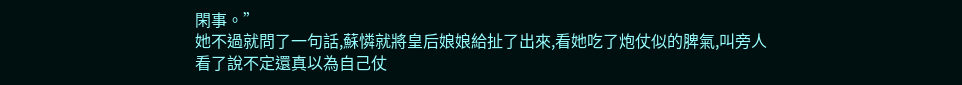閑事。”
她不過就問了一句話,蘇憐就將皇后娘娘給扯了出來,看她吃了炮仗似的脾氣,叫旁人看了說不定還真以為自己仗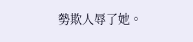勢欺人辱了她。